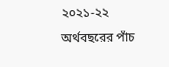২০২১-২২ অর্থবছরের পাঁচ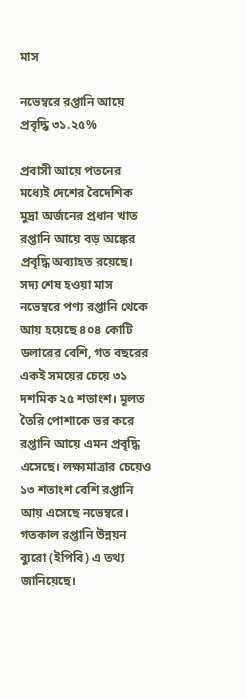মাস

নভেম্বরে রপ্তানি আয়ে প্রবৃদ্ধি ৩১.২৫%

প্রবাসী আয়ে পতনের মধ্যেই দেশের বৈদেশিক মুদ্রা অর্জনের প্রধান খাত রপ্তানি আয়ে বড় অঙ্কের প্রবৃদ্ধি অব্যাহত রয়েছে। সদ্য শেষ হওয়া মাস নভেম্বরে পণ্য রপ্তানি থেকে আয় হয়েছে ৪০৪ কোটি ডলারের বেশি, গত বছরের একই সময়ের চেয়ে ৩১ দশমিক ২৫ শতাংশ। মূলত তৈরি পোশাকে ভর করে রপ্তানি আয়ে এমন প্রবৃদ্ধি এসেছে। লক্ষ্যমাত্রার চেয়েও ১৩ শতাংশ বেশি রপ্তানি আয় এসেছে নভেম্বরে। গতকাল রপ্তানি উন্নয়ন ব্যুরো (ইপিবি) এ তথ্য জানিয়েছে।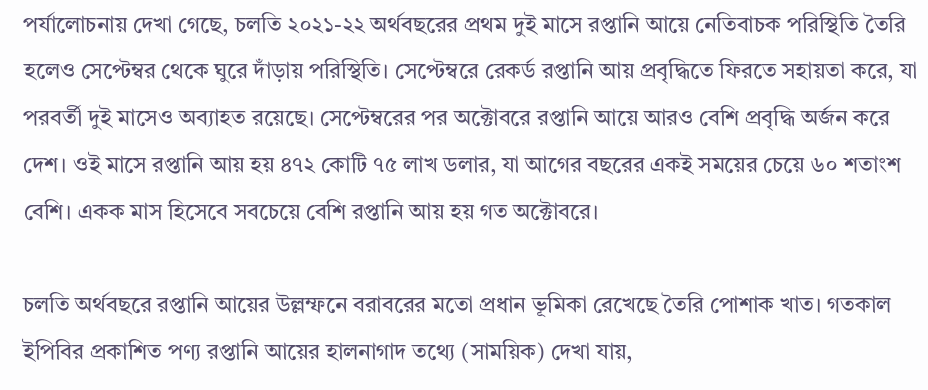পর্যালোচনায় দেখা গেছে, চলতি ২০২১-২২ অর্থবছরের প্রথম দুই মাসে রপ্তানি আয়ে নেতিবাচক পরিস্থিতি তৈরি হলেও সেপ্টেম্বর থেকে ঘুরে দাঁড়ায় পরিস্থিতি। সেপ্টেম্বরে রেকর্ড রপ্তানি আয় প্রবৃদ্ধিতে ফিরতে সহায়তা করে, যা পরবর্তী দুই মাসেও অব্যাহত রয়েছে। সেপ্টেম্বরের পর অক্টোবরে রপ্তানি আয়ে আরও বেশি প্রবৃদ্ধি অর্জন করে দেশ। ওই মাসে রপ্তানি আয় হয় ৪৭২ কোটি ৭৫ লাখ ডলার, যা আগের বছরের একই সময়ের চেয়ে ৬০ শতাংশ বেশি। একক মাস হিসেবে সবচেয়ে বেশি রপ্তানি আয় হয় গত অক্টোবরে।

চলতি অর্থবছরে রপ্তানি আয়ের উল্লম্ফনে বরাবরের মতো প্রধান ভূমিকা রেখেছে তৈরি পোশাক খাত। গতকাল ইপিবির প্রকাশিত পণ্য রপ্তানি আয়ের হালনাগাদ তথ্যে (সাময়িক) দেখা যায়,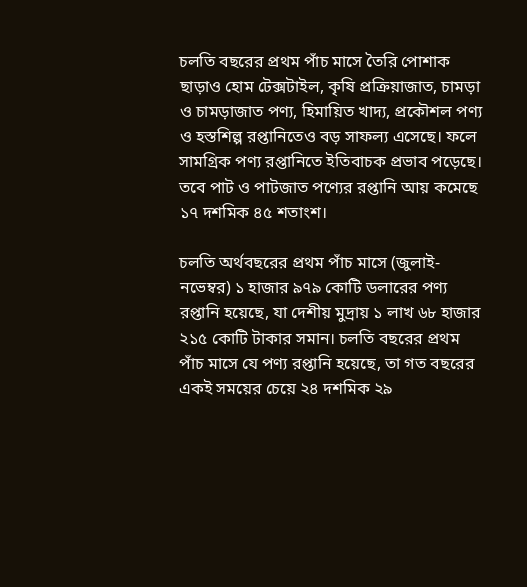চলতি বছরের প্রথম পাঁচ মাসে তৈরি পোশাক ছাড়াও হোম টেক্সটাইল, কৃষি প্রক্রিয়াজাত, চামড়া ও চামড়াজাত পণ্য, হিমায়িত খাদ্য, প্রকৌশল পণ্য ও হস্তশিল্প রপ্তানিতেও বড় সাফল্য এসেছে। ফলে সামগ্রিক পণ্য রপ্তানিতে ইতিবাচক প্রভাব পড়েছে। তবে পাট ও পাটজাত পণ্যের রপ্তানি আয় কমেছে ১৭ দশমিক ৪৫ শতাংশ।

চলতি অর্থবছরের প্রথম পাঁচ মাসে (জুলাই-নভেম্বর) ১ হাজার ৯৭৯ কোটি ডলারের পণ্য রপ্তানি হয়েছে, যা দেশীয় মুদ্রায় ১ লাখ ৬৮ হাজার ২১৫ কোটি টাকার সমান। চলতি বছরের প্রথম পাঁচ মাসে যে পণ্য রপ্তানি হয়েছে, তা গত বছরের একই সময়ের চেয়ে ২৪ দশমিক ২৯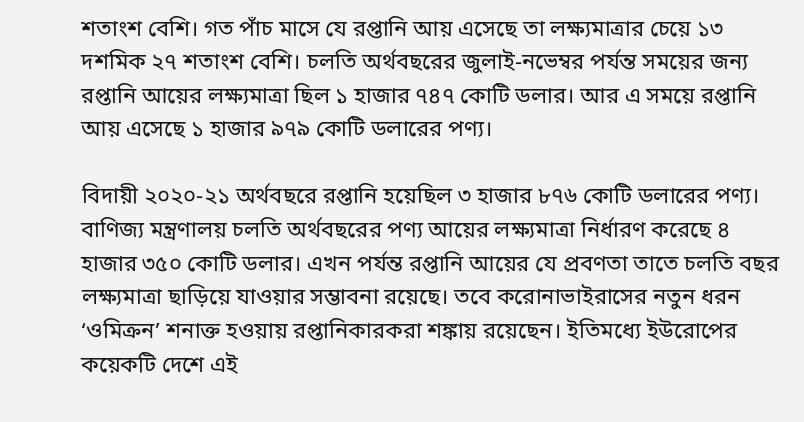শতাংশ বেশি। গত পাঁচ মাসে যে রপ্তানি আয় এসেছে তা লক্ষ্যমাত্রার চেয়ে ১৩ দশমিক ২৭ শতাংশ বেশি। চলতি অর্থবছরের জুলাই-নভেম্বর পর্যন্ত সময়ের জন্য রপ্তানি আয়ের লক্ষ্যমাত্রা ছিল ১ হাজার ৭৪৭ কোটি ডলার। আর এ সময়ে রপ্তানি আয় এসেছে ১ হাজার ৯৭৯ কোটি ডলারের পণ্য।

বিদায়ী ২০২০-২১ অর্থবছরে রপ্তানি হয়েছিল ৩ হাজার ৮৭৬ কোটি ডলারের পণ্য। বাণিজ্য মন্ত্রণালয় চলতি অর্থবছরের পণ্য আয়ের লক্ষ্যমাত্রা নির্ধারণ করেছে ৪ হাজার ৩৫০ কোটি ডলার। এখন পর্যন্ত রপ্তানি আয়ের যে প্রবণতা তাতে চলতি বছর লক্ষ্যমাত্রা ছাড়িয়ে যাওয়ার সম্ভাবনা রয়েছে। তবে করোনাভাইরাসের নতুন ধরন ‘ওমিক্রন’ শনাক্ত হওয়ায় রপ্তানিকারকরা শঙ্কায় রয়েছেন। ইতিমধ্যে ইউরোপের কয়েকটি দেশে এই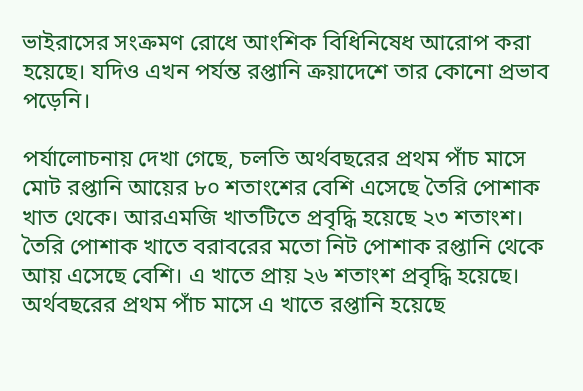ভাইরাসের সংক্রমণ রোধে আংশিক বিধিনিষেধ আরোপ করা হয়েছে। যদিও এখন পর্যন্ত রপ্তানি ক্রয়াদেশে তার কোনো প্রভাব পড়েনি।

পর্যালোচনায় দেখা গেছে, চলতি অর্থবছরের প্রথম পাঁচ মাসে মোট রপ্তানি আয়ের ৮০ শতাংশের বেশি এসেছে তৈরি পোশাক খাত থেকে। আরএমজি খাতটিতে প্রবৃদ্ধি হয়েছে ২৩ শতাংশ। তৈরি পোশাক খাতে বরাবরের মতো নিট পোশাক রপ্তানি থেকে আয় এসেছে বেশি। এ খাতে প্রায় ২৬ শতাংশ প্রবৃদ্ধি হয়েছে। অর্থবছরের প্রথম পাঁচ মাসে এ খাতে রপ্তানি হয়েছে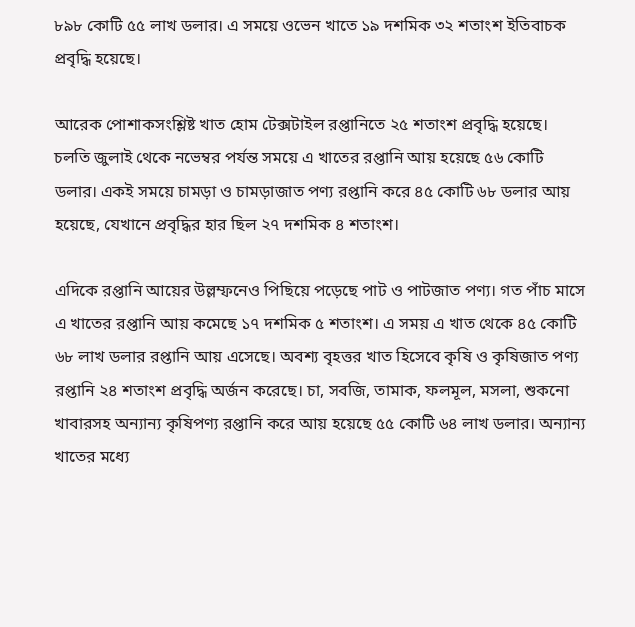৮৯৮ কোটি ৫৫ লাখ ডলার। এ সময়ে ওভেন খাতে ১৯ দশমিক ৩২ শতাংশ ইতিবাচক প্রবৃদ্ধি হয়েছে।

আরেক পোশাকসংশ্লিষ্ট খাত হোম টেক্সটাইল রপ্তানিতে ২৫ শতাংশ প্রবৃদ্ধি হয়েছে। চলতি জুলাই থেকে নভেম্বর পর্যন্ত সময়ে এ খাতের রপ্তানি আয় হয়েছে ৫৬ কোটি ডলার। একই সময়ে চামড়া ও চামড়াজাত পণ্য রপ্তানি করে ৪৫ কোটি ৬৮ ডলার আয় হয়েছে, যেখানে প্রবৃদ্ধির হার ছিল ২৭ দশমিক ৪ শতাংশ।

এদিকে রপ্তানি আয়ের উল্লম্ফনেও পিছিয়ে পড়েছে পাট ও পাটজাত পণ্য। গত পাঁচ মাসে এ খাতের রপ্তানি আয় কমেছে ১৭ দশমিক ৫ শতাংশ। এ সময় এ খাত থেকে ৪৫ কোটি ৬৮ লাখ ডলার রপ্তানি আয় এসেছে। অবশ্য বৃহত্তর খাত হিসেবে কৃষি ও কৃষিজাত পণ্য রপ্তানি ২৪ শতাংশ প্রবৃদ্ধি অর্জন করেছে। চা, সবজি, তামাক, ফলমূল, মসলা, শুকনো খাবারসহ অন্যান্য কৃষিপণ্য রপ্তানি করে আয় হয়েছে ৫৫ কোটি ৬৪ লাখ ডলার। অন্যান্য খাতের মধ্যে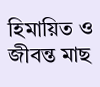হিমায়িত ও জীবন্ত মাছ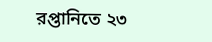রপ্তানিতে ২৩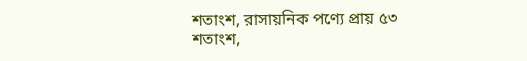শতাংশ, রাসায়নিক পণ্যে প্রায় ৫৩ শতাংশ,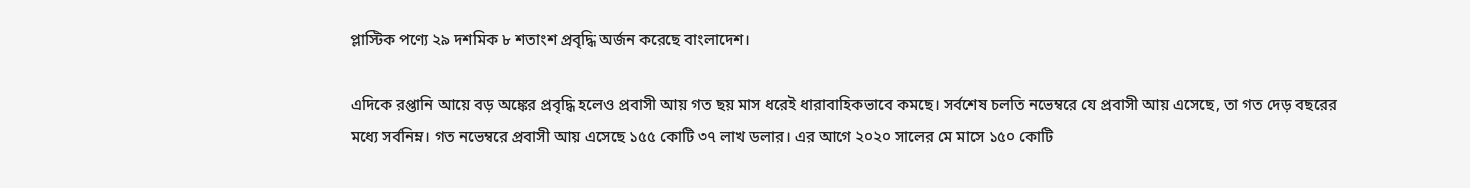প্লাস্টিক পণ্যে ২৯ দশমিক ৮ শতাংশ প্রবৃদ্ধি অর্জন করেছে বাংলাদেশ।

এদিকে রপ্তানি আয়ে বড় অঙ্কের প্রবৃদ্ধি হলেও প্রবাসী আয় গত ছয় মাস ধরেই ধারাবাহিকভাবে কমছে। সর্বশেষ চলতি নভেম্বরে যে প্রবাসী আয় এসেছে, তা গত দেড় বছরের মধ্যে সর্বনিম্ন। গত নভেম্বরে প্রবাসী আয় এসেছে ১৫৫ কোটি ৩৭ লাখ ডলার। এর আগে ২০২০ সালের মে মাসে ১৫০ কোটি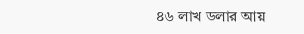৪৬ লাখ ডলার আয়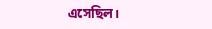এসেছিল।